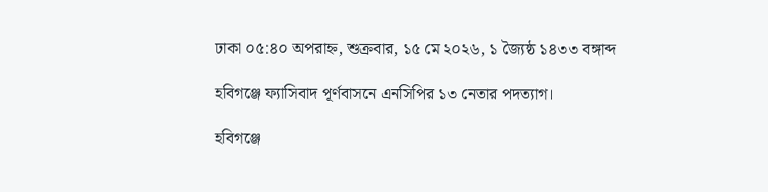ঢাকা ০৫:৪০ অপরাহ্ন, শুক্রবার, ১৫ মে ২০২৬, ১ জ্যৈষ্ঠ ১৪৩৩ বঙ্গাব্দ

হবিগঞ্জে ফ্যাসিবাদ পূর্ণবাসনে এনসিপির ১৩ নেতার পদত্যাগ।

হবিগঞ্জে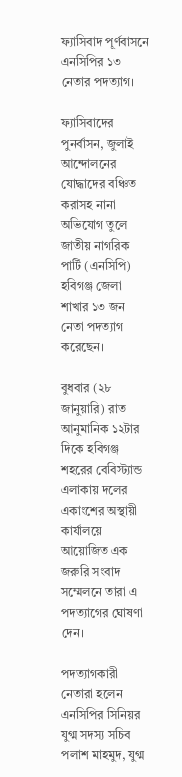ফ্যাসিবাদ পূর্ণবাসনে এনসিপির ১৩ নেতার পদত্যাগ।

ফ্যাসিবাদের পুনর্বাসন, জুলাই আন্দোলনের যোদ্ধাদের বঞ্চিত করাসহ নানা অভিযোগ তুলে জাতীয় নাগরিক পার্টি (এনসিপি) হবিগঞ্জ জেলা শাখার ১৩ জন নেতা পদত্যাগ করেছেন।

বুধবার (২৮ জানুয়ারি) রাত আনুমানিক ১২টার দিকে হবিগঞ্জ শহরের বেবিস্ট্যান্ড এলাকায় দলের একাংশের অস্থায়ী কার্যালয়ে আয়োজিত এক জরুরি সংবাদ সম্মেলনে তারা এ পদত্যাগের ঘোষণা দেন।

পদত্যাগকারী নেতারা হলেন এনসিপির সিনিয়র যুগ্ম সদস্য সচিব পলাশ মাহমুদ, যুগ্ম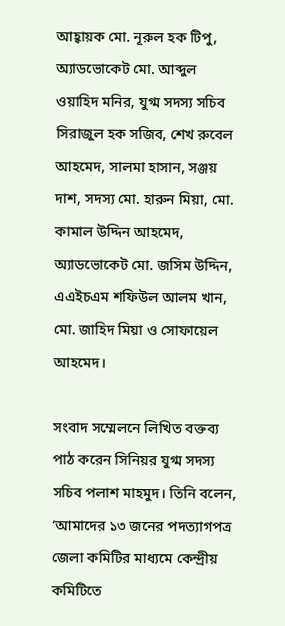আহ্বায়ক মো. নূরুল হক টিপু, অ্যাডভোকেট মো. আব্দুল ওয়াহিদ মনির, যুগ্ম সদস্য সচিব সিরাজুল হক সজিব, শেখ রুবেল আহমেদ, সালমা হাসান, সঞ্জয় দাশ, সদস্য মো. হারুন মিয়া, মো. কামাল উদ্দিন আহমেদ, অ্যাডভোকেট মো. জসিম উদ্দিন, এএইচএম শফিউল আলম খান, মো. জাহিদ মিয়া ও সোফায়েল আহমেদ।

সংবাদ সম্মেলনে লিখিত বক্তব্য পাঠ করেন সিনিয়র যুগ্ম সদস্য সচিব পলাশ মাহমুদ। তিনি বলেন, ‘আমাদের ১৩ জনের পদত্যাগপত্র জেলা কমিটির মাধ্যমে কেন্দ্রীয় কমিটিতে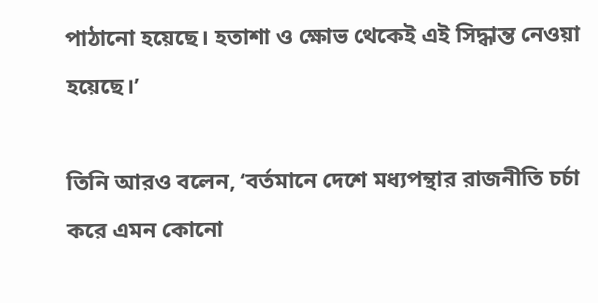পাঠানো হয়েছে। হতাশা ও ক্ষোভ থেকেই এই সিদ্ধান্ত নেওয়া হয়েছে।’

তিনি আরও বলেন, ‘বর্তমানে দেশে মধ্যপন্থার রাজনীতি চর্চা করে এমন কোনো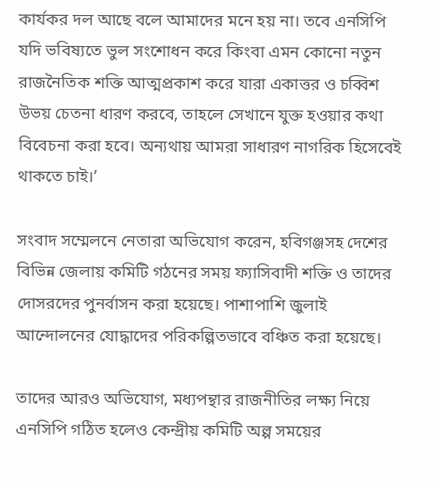কার্যকর দল আছে বলে আমাদের মনে হয় না। তবে এনসিপি যদি ভবিষ্যতে ভুল সংশোধন করে কিংবা এমন কোনো নতুন রাজনৈতিক শক্তি আত্মপ্রকাশ করে যারা একাত্তর ও চব্বিশ উভয় চেতনা ধারণ করবে, তাহলে সেখানে যুক্ত হওয়ার কথা বিবেচনা করা হবে। অন্যথায় আমরা সাধারণ নাগরিক হিসেবেই থাকতে চাই।’

সংবাদ সম্মেলনে নেতারা অভিযোগ করেন, হবিগঞ্জসহ দেশের বিভিন্ন জেলায় কমিটি গঠনের সময় ফ্যাসিবাদী শক্তি ও তাদের দোসরদের পুনর্বাসন করা হয়েছে। পাশাপাশি জুলাই আন্দোলনের যোদ্ধাদের পরিকল্পিতভাবে বঞ্চিত করা হয়েছে।

তাদের আরও অভিযোগ, মধ্যপন্থার রাজনীতির লক্ষ্য নিয়ে এনসিপি গঠিত হলেও কেন্দ্রীয় কমিটি অল্প সময়ের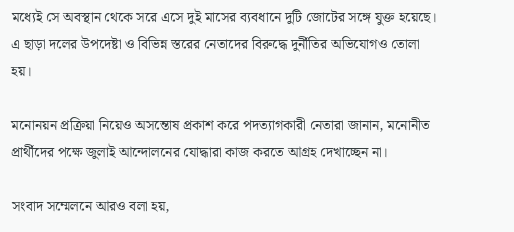মধ্যেই সে অবস্থান থেকে সরে এসে দুই মাসের ব্যবধানে দুটি জোটের সঙ্গে যুক্ত হয়েছে। এ ছাড়া দলের উপদেষ্টা ও বিভিন্ন স্তরের নেতাদের বিরুদ্ধে দুর্নীতির অভিযোগও তোলা হয়।

মনোনয়ন প্রক্রিয়া নিয়েও অসন্তোষ প্রকাশ করে পদত্যাগকারী নেতারা জানান, মনোনীত প্রার্থীদের পক্ষে জুলাই আন্দোলনের যোদ্ধারা কাজ করতে আগ্রহ দেখাচ্ছেন না।

সংবাদ সম্মেলনে আরও বলা হয়,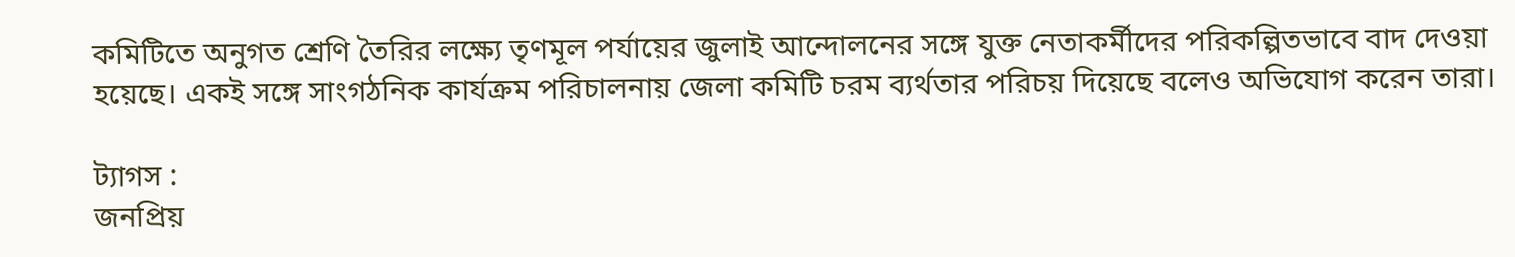কমিটিতে অনুগত শ্রেণি তৈরির লক্ষ্যে তৃণমূল পর্যায়ের জুলাই আন্দোলনের সঙ্গে যুক্ত নেতাকর্মীদের পরিকল্পিতভাবে বাদ দেওয়া হয়েছে। একই সঙ্গে সাংগঠনিক কার্যক্রম পরিচালনায় জেলা কমিটি চরম ব্যর্থতার পরিচয় দিয়েছে বলেও অভিযোগ করেন তারা।

ট্যাগস :
জনপ্রিয়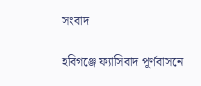সংবাদ

হবিগঞ্জে ফ্যাসিবাদ পূর্ণবাসনে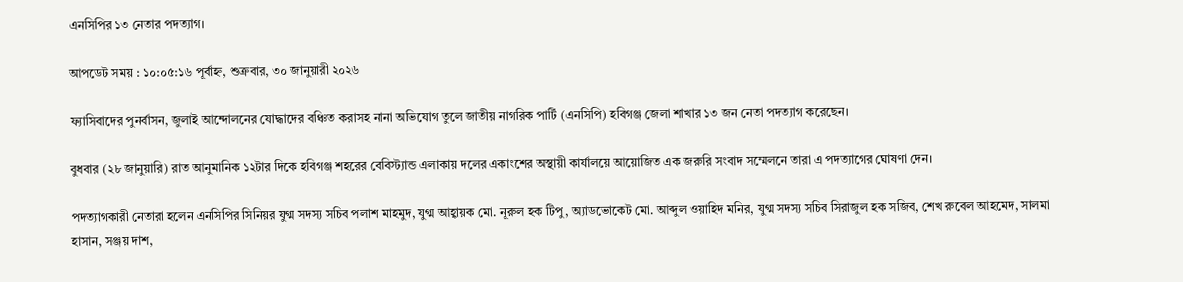এনসিপির ১৩ নেতার পদত্যাগ।

আপডেট সময় : ১০:০৫:১৬ পূর্বাহ্ন, শুক্রবার, ৩০ জানুয়ারী ২০২৬

ফ্যাসিবাদের পুনর্বাসন, জুলাই আন্দোলনের যোদ্ধাদের বঞ্চিত করাসহ নানা অভিযোগ তুলে জাতীয় নাগরিক পার্টি (এনসিপি) হবিগঞ্জ জেলা শাখার ১৩ জন নেতা পদত্যাগ করেছেন।

বুধবার (২৮ জানুয়ারি) রাত আনুমানিক ১২টার দিকে হবিগঞ্জ শহরের বেবিস্ট্যান্ড এলাকায় দলের একাংশের অস্থায়ী কার্যালয়ে আয়োজিত এক জরুরি সংবাদ সম্মেলনে তারা এ পদত্যাগের ঘোষণা দেন।

পদত্যাগকারী নেতারা হলেন এনসিপির সিনিয়র যুগ্ম সদস্য সচিব পলাশ মাহমুদ, যুগ্ম আহ্বায়ক মো. নূরুল হক টিপু, অ্যাডভোকেট মো. আব্দুল ওয়াহিদ মনির, যুগ্ম সদস্য সচিব সিরাজুল হক সজিব, শেখ রুবেল আহমেদ, সালমা হাসান, সঞ্জয় দাশ,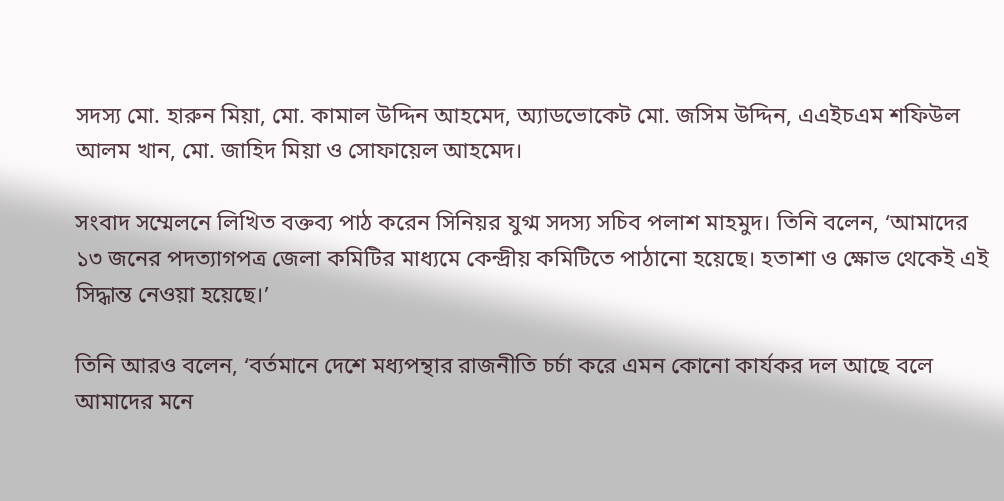সদস্য মো. হারুন মিয়া, মো. কামাল উদ্দিন আহমেদ, অ্যাডভোকেট মো. জসিম উদ্দিন, এএইচএম শফিউল আলম খান, মো. জাহিদ মিয়া ও সোফায়েল আহমেদ।

সংবাদ সম্মেলনে লিখিত বক্তব্য পাঠ করেন সিনিয়র যুগ্ম সদস্য সচিব পলাশ মাহমুদ। তিনি বলেন, ‘আমাদের ১৩ জনের পদত্যাগপত্র জেলা কমিটির মাধ্যমে কেন্দ্রীয় কমিটিতে পাঠানো হয়েছে। হতাশা ও ক্ষোভ থেকেই এই সিদ্ধান্ত নেওয়া হয়েছে।’

তিনি আরও বলেন, ‘বর্তমানে দেশে মধ্যপন্থার রাজনীতি চর্চা করে এমন কোনো কার্যকর দল আছে বলে আমাদের মনে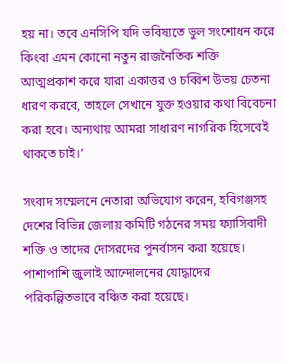হয় না। তবে এনসিপি যদি ভবিষ্যতে ভুল সংশোধন করে কিংবা এমন কোনো নতুন রাজনৈতিক শক্তি আত্মপ্রকাশ করে যারা একাত্তর ও চব্বিশ উভয় চেতনা ধারণ করবে, তাহলে সেখানে যুক্ত হওয়ার কথা বিবেচনা করা হবে। অন্যথায় আমরা সাধারণ নাগরিক হিসেবেই থাকতে চাই।’

সংবাদ সম্মেলনে নেতারা অভিযোগ করেন, হবিগঞ্জসহ দেশের বিভিন্ন জেলায় কমিটি গঠনের সময় ফ্যাসিবাদী শক্তি ও তাদের দোসরদের পুনর্বাসন করা হয়েছে। পাশাপাশি জুলাই আন্দোলনের যোদ্ধাদের পরিকল্পিতভাবে বঞ্চিত করা হয়েছে।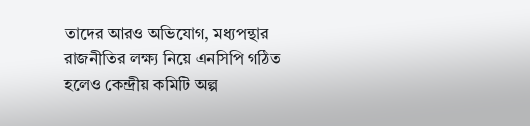তাদের আরও অভিযোগ, মধ্যপন্থার রাজনীতির লক্ষ্য নিয়ে এনসিপি গঠিত হলেও কেন্দ্রীয় কমিটি অল্প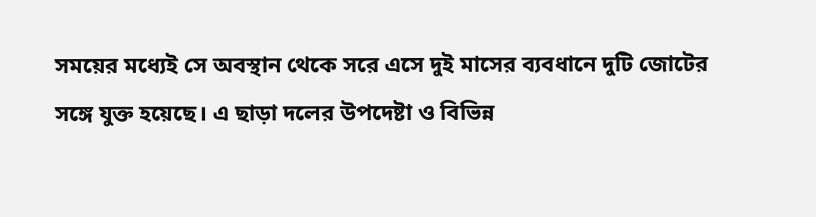সময়ের মধ্যেই সে অবস্থান থেকে সরে এসে দুই মাসের ব্যবধানে দুটি জোটের সঙ্গে যুক্ত হয়েছে। এ ছাড়া দলের উপদেষ্টা ও বিভিন্ন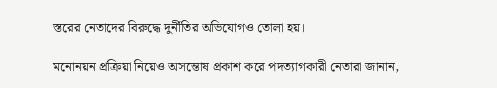স্তরের নেতাদের বিরুদ্ধে দুর্নীতির অভিযোগও তোলা হয়।

মনোনয়ন প্রক্রিয়া নিয়েও অসন্তোষ প্রকাশ করে পদত্যাগকারী নেতারা জানান,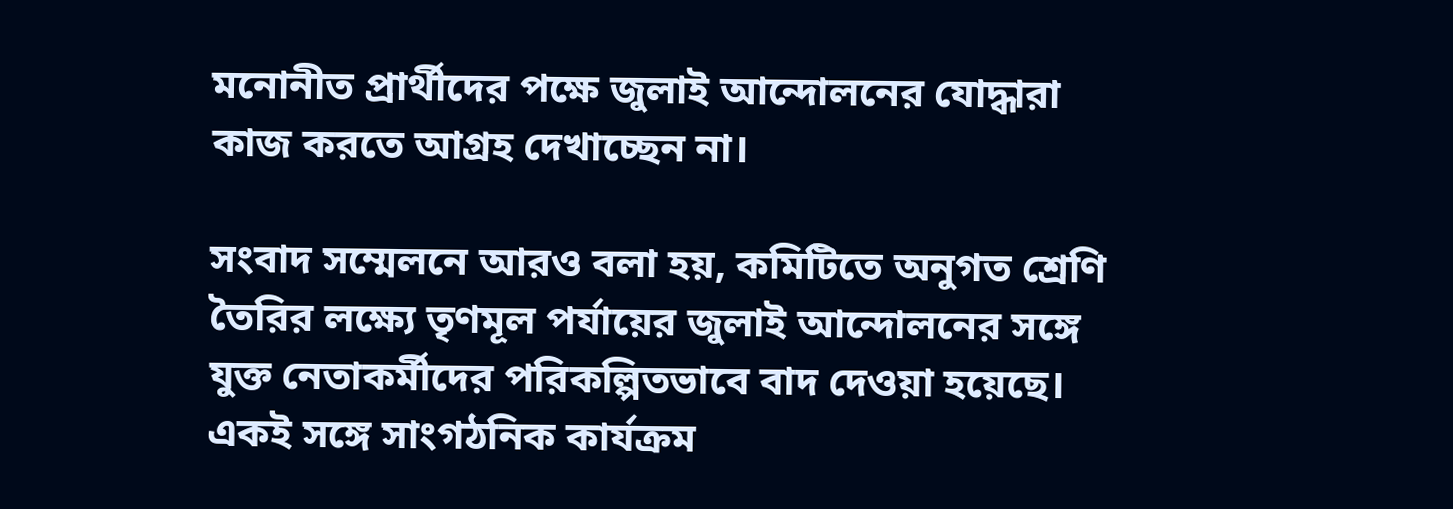মনোনীত প্রার্থীদের পক্ষে জুলাই আন্দোলনের যোদ্ধারা কাজ করতে আগ্রহ দেখাচ্ছেন না।

সংবাদ সম্মেলনে আরও বলা হয়, কমিটিতে অনুগত শ্রেণি তৈরির লক্ষ্যে তৃণমূল পর্যায়ের জুলাই আন্দোলনের সঙ্গে যুক্ত নেতাকর্মীদের পরিকল্পিতভাবে বাদ দেওয়া হয়েছে। একই সঙ্গে সাংগঠনিক কার্যক্রম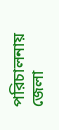পরিচালনায় জেলা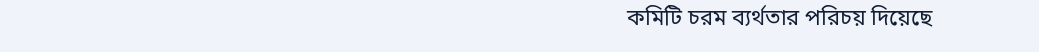কমিটি চরম ব্যর্থতার পরিচয় দিয়েছে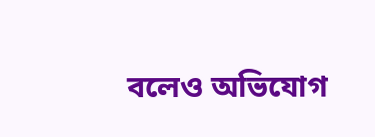বলেও অভিযোগ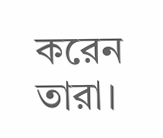করেন তারা।